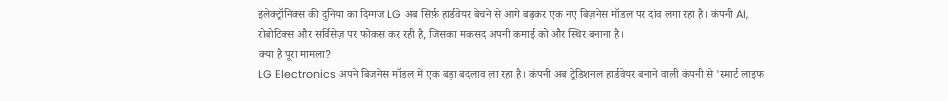इलेक्ट्रॉनिक्स की दुनिया का दिग्गज LG अब सिर्फ़ हार्डवेयर बेचने से आगे बढ़कर एक नए बिज़नेस मॉडल पर दांव लगा रहा है। कंपनी AI, रोबोटिक्स और सर्विसेज़ पर फोकस कर रही है, जिसका मकसद अपनी कमाई को और स्थिर बनाना है।
क्या है पूरा मामला?
LG Electronics अपने बिजनेस मॉडल में एक बड़ा बदलाव ला रहा है। कंपनी अब ट्रेडिशनल हार्डवेयर बनाने वाली कंपनी से 'स्मार्ट लाइफ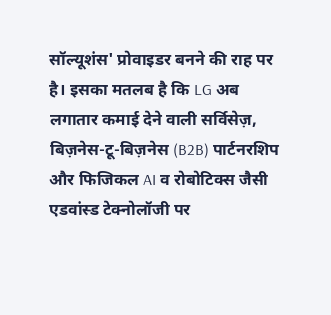सॉल्यूशंस' प्रोवाइडर बनने की राह पर है। इसका मतलब है कि LG अब लगातार कमाई देने वाली सर्विसेज़, बिज़नेस-टू-बिज़नेस (B2B) पार्टनरशिप और फिजिकल AI व रोबोटिक्स जैसी एडवांस्ड टेक्नोलॉजी पर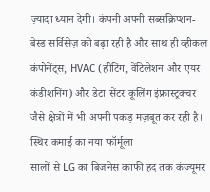ज़्यादा ध्यान देगी। कंपनी अपनी सब्सक्रिप्शन-बेस्ड सर्विसेज़ को बढ़ा रही है और साथ ही व्हीकल कंपोनेंट्स, HVAC (हीटिंग, वेंटिलेशन और एयर कंडीशनिंग) और डेटा सेंटर कूलिंग इंफ्रास्ट्रक्चर जैसे क्षेत्रों में भी अपनी पकड़ मज़बूत कर रही है।
स्थिर कमाई का नया फॉर्मूला
सालों से LG का बिजनेस काफी हद तक कंज्यूमर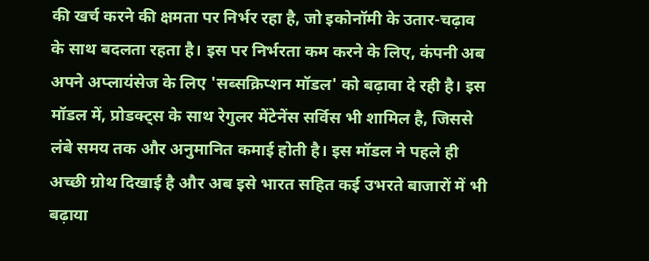की खर्च करने की क्षमता पर निर्भर रहा है, जो इकोनॉमी के उतार-चढ़ाव के साथ बदलता रहता है। इस पर निर्भरता कम करने के लिए, कंपनी अब अपने अप्लायंसेज के लिए 'सब्सक्रिप्शन मॉडल' को बढ़ावा दे रही है। इस मॉडल में, प्रोडक्ट्स के साथ रेगुलर मेंटेनेंस सर्विस भी शामिल है, जिससे लंबे समय तक और अनुमानित कमाई होती है। इस मॉडल ने पहले ही अच्छी ग्रोथ दिखाई है और अब इसे भारत सहित कई उभरते बाजारों में भी बढ़ाया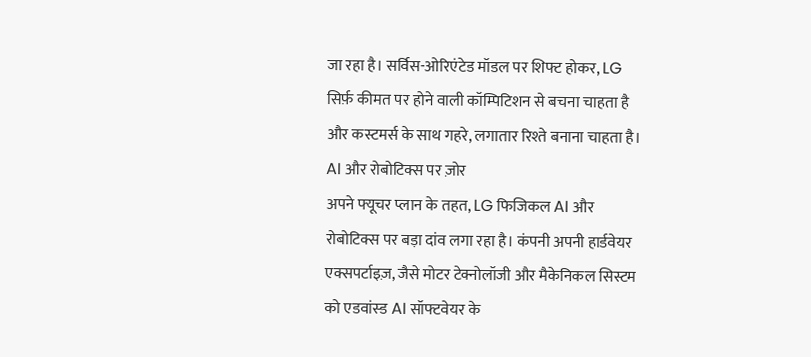जा रहा है। सर्विस-ओरिएंटेड मॉडल पर शिफ्ट होकर, LG सिर्फ़ कीमत पर होने वाली कॉम्पिटिशन से बचना चाहता है और कस्टमर्स के साथ गहरे, लगातार रिश्ते बनाना चाहता है।
AI और रोबोटिक्स पर ज़ोर
अपने फ्यूचर प्लान के तहत, LG फिजिकल AI और रोबोटिक्स पर बड़ा दांव लगा रहा है। कंपनी अपनी हार्डवेयर एक्सपर्टाइज़, जैसे मोटर टेक्नोलॉजी और मैकेनिकल सिस्टम को एडवांस्ड AI सॉफ्टवेयर के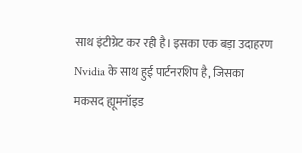साथ इंटीग्रेट कर रही है। इसका एक बड़ा उदाहरण Nvidia के साथ हुई पार्टनरशिप है, जिसका मकसद ह्यूमनॉइड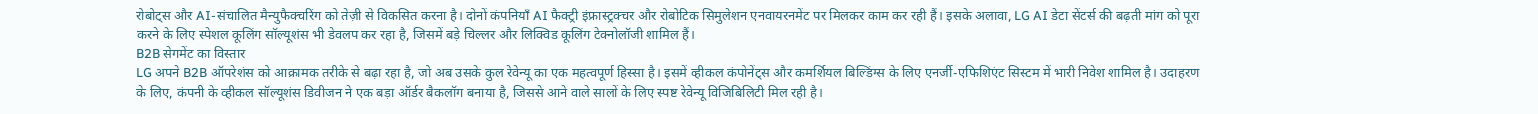रोबोट्स और AI-संचालित मैन्युफैक्चरिंग को तेज़ी से विकसित करना है। दोनों कंपनियाँ AI फैक्ट्री इंफ्रास्ट्रक्चर और रोबोटिक सिमुलेशन एनवायरनमेंट पर मिलकर काम कर रही हैं। इसके अलावा, LG AI डेटा सेंटर्स की बढ़ती मांग को पूरा करने के लिए स्पेशल कूलिंग सॉल्यूशंस भी डेवलप कर रहा है, जिसमें बड़े चिल्लर और लिक्विड कूलिंग टेक्नोलॉजी शामिल हैं।
B2B सेगमेंट का विस्तार
LG अपने B2B ऑपरेशंस को आक्रामक तरीके से बढ़ा रहा है, जो अब उसके कुल रेवेन्यू का एक महत्वपूर्ण हिस्सा है। इसमें व्हीकल कंपोनेंट्स और कमर्शियल बिल्डिंग्स के लिए एनर्जी-एफिशिएंट सिस्टम में भारी निवेश शामिल है। उदाहरण के लिए, कंपनी के व्हीकल सॉल्यूशंस डिवीजन ने एक बड़ा ऑर्डर बैकलॉग बनाया है, जिससे आने वाले सालों के लिए स्पष्ट रेवेन्यू विजिबिलिटी मिल रही है।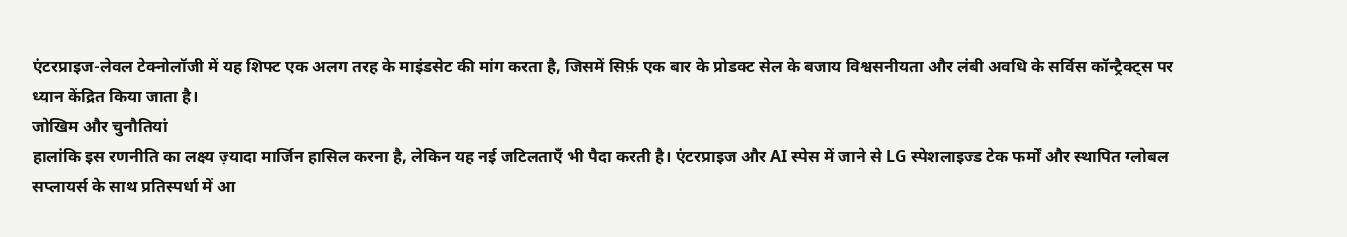एंटरप्राइज-लेवल टेक्नोलॉजी में यह शिफ्ट एक अलग तरह के माइंडसेट की मांग करता है, जिसमें सिर्फ़ एक बार के प्रोडक्ट सेल के बजाय विश्वसनीयता और लंबी अवधि के सर्विस कॉन्ट्रैक्ट्स पर ध्यान केंद्रित किया जाता है।
जोखिम और चुनौतियां
हालांकि इस रणनीति का लक्ष्य ज़्यादा मार्जिन हासिल करना है, लेकिन यह नई जटिलताएँ भी पैदा करती है। एंटरप्राइज और AI स्पेस में जाने से LG स्पेशलाइज्ड टेक फर्मों और स्थापित ग्लोबल सप्लायर्स के साथ प्रतिस्पर्धा में आ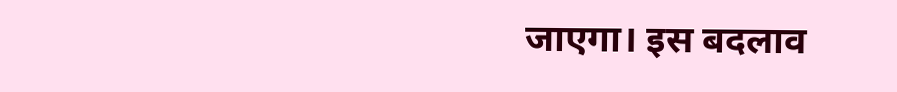जाएगा। इस बदलाव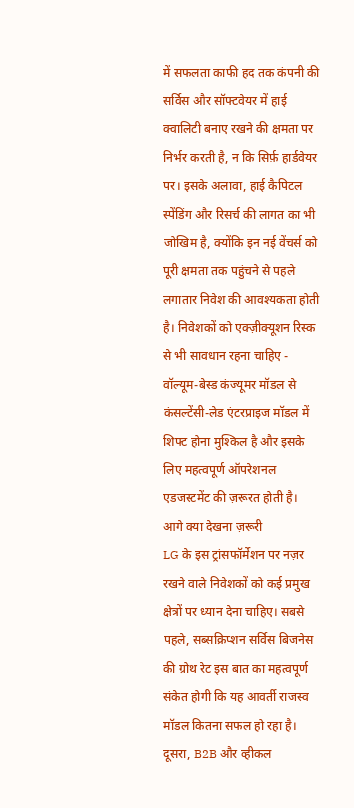में सफलता काफी हद तक कंपनी की सर्विस और सॉफ्टवेयर में हाई क्वालिटी बनाए रखने की क्षमता पर निर्भर करती है, न कि सिर्फ़ हार्डवेयर पर। इसके अलावा, हाई कैपिटल स्पेंडिंग और रिसर्च की लागत का भी जोखिम है, क्योंकि इन नई वेंचर्स को पूरी क्षमता तक पहुंचने से पहले लगातार निवेश की आवश्यकता होती है। निवेशकों को एक्ज़ीक्यूशन रिस्क से भी सावधान रहना चाहिए - वॉल्यूम-बेस्ड कंज्यूमर मॉडल से कंसल्टेंसी-लेड एंटरप्राइज मॉडल में शिफ्ट होना मुश्किल है और इसके लिए महत्वपूर्ण ऑपरेशनल एडजस्टमेंट की ज़रूरत होती है।
आगे क्या देखना ज़रूरी
LG के इस ट्रांसफॉर्मेशन पर नज़र रखने वाले निवेशकों को कई प्रमुख क्षेत्रों पर ध्यान देना चाहिए। सबसे पहले, सब्सक्रिप्शन सर्विस बिजनेस की ग्रोथ रेट इस बात का महत्वपूर्ण संकेत होगी कि यह आवर्ती राजस्व मॉडल कितना सफल हो रहा है। दूसरा, B2B और व्हीकल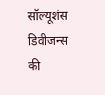सॉल्यूशंस डिवीजन्स की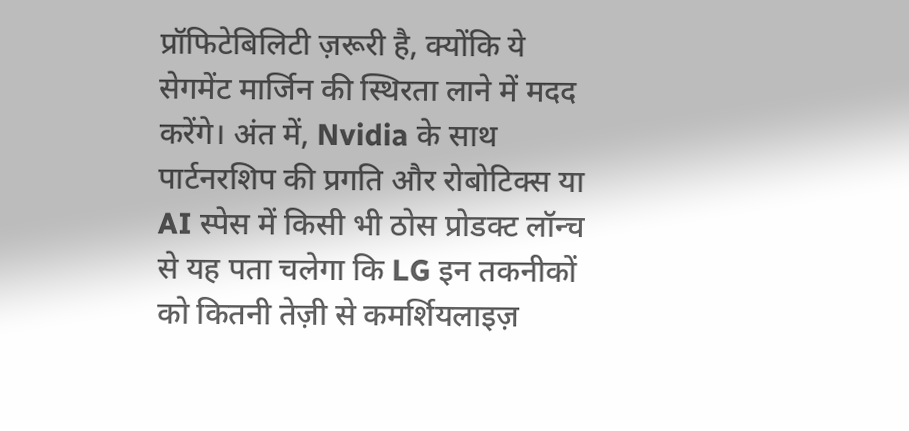प्रॉफिटेबिलिटी ज़रूरी है, क्योंकि ये सेगमेंट मार्जिन की स्थिरता लाने में मदद करेंगे। अंत में, Nvidia के साथ पार्टनरशिप की प्रगति और रोबोटिक्स या AI स्पेस में किसी भी ठोस प्रोडक्ट लॉन्च से यह पता चलेगा कि LG इन तकनीकों को कितनी तेज़ी से कमर्शियलाइज़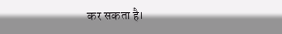कर सकता है।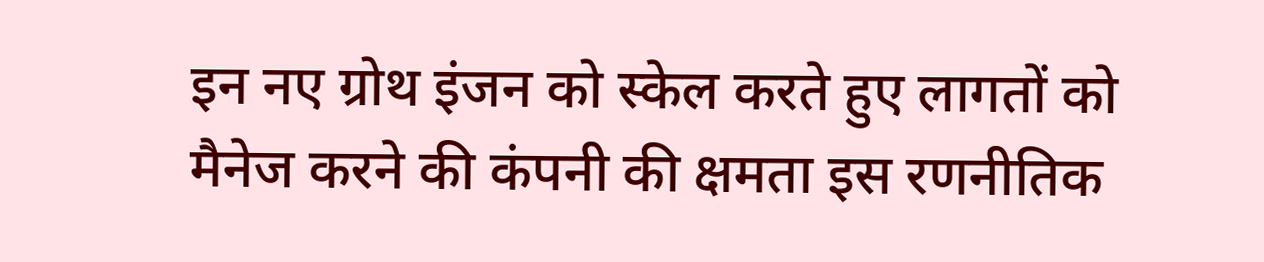इन नए ग्रोथ इंजन को स्केल करते हुए लागतों को मैनेज करने की कंपनी की क्षमता इस रणनीतिक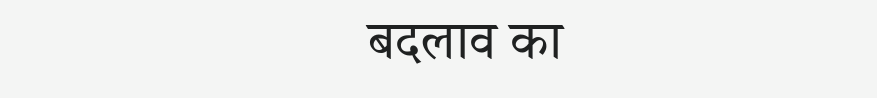बदलाव का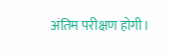अंतिम परीक्षण होगी।